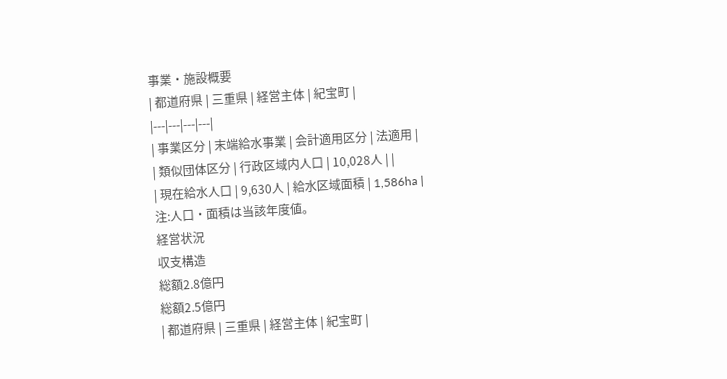事業・施設概要
| 都道府県 | 三重県 | 経営主体 | 紀宝町 |
|---|---|---|---|
| 事業区分 | 末端給水事業 | 会計適用区分 | 法適用 |
| 類似団体区分 | 行政区域内人口 | 10,028人 | |
| 現在給水人口 | 9,630人 | 給水区域面積 | 1,586ha |
注:人口・面積は当該年度値。
経営状況
収支構造
総額2.8億円
総額2.5億円
| 都道府県 | 三重県 | 経営主体 | 紀宝町 |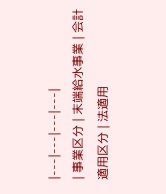|---|---|---|---|
| 事業区分 | 末端給水事業 | 会計適用区分 | 法適用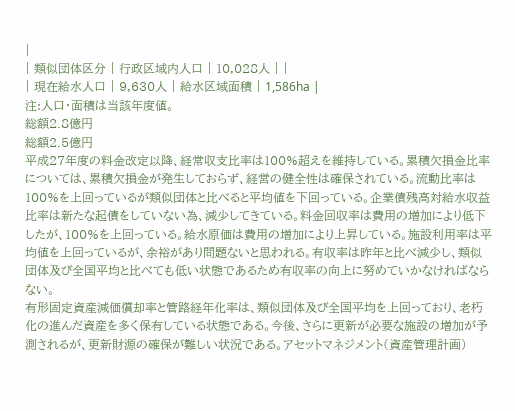|
| 類似団体区分 | 行政区域内人口 | 10,028人 | |
| 現在給水人口 | 9,630人 | 給水区域面積 | 1,586ha |
注:人口・面積は当該年度値。
総額2.8億円
総額2.5億円
平成27年度の料金改定以降、経常収支比率は100%超えを維持している。累積欠損金比率については、累積欠損金が発生しておらず、経営の健全性は確保されている。流動比率は100%を上回っているが類似団体と比べると平均値を下回っている。企業債残高対給水収益比率は新たな起債をしていない為、減少してきている。料金回収率は費用の増加により低下したが、100%を上回っている。給水原価は費用の増加により上昇している。施設利用率は平均値を上回っているが、余裕があり問題ないと思われる。有収率は昨年と比べ減少し、類似団体及び全国平均と比べても低い状態であるため有収率の向上に努めていかなければならない。
有形固定資産減価償却率と管路経年化率は、類似団体及び全国平均を上回っており、老朽化の進んだ資産を多く保有している状態である。今後、さらに更新が必要な施設の増加が予測されるが、更新財源の確保が難しい状況である。アセットマネジメント(資産管理計画)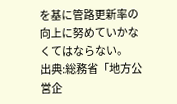を基に管路更新率の向上に努めていかなくてはならない。
出典:総務省「地方公営企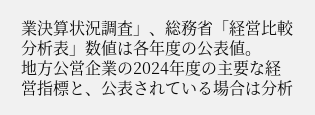業決算状況調査」、総務省「経営比較分析表」数値は各年度の公表値。
地方公営企業の2024年度の主要な経営指標と、公表されている場合は分析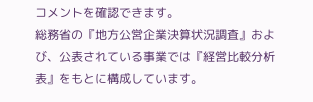コメントを確認できます。
総務省の『地方公営企業決算状況調査』および、公表されている事業では『経営比較分析表』をもとに構成しています。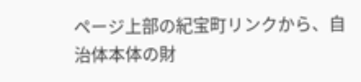ページ上部の紀宝町リンクから、自治体本体の財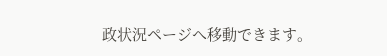政状況ページへ移動できます。